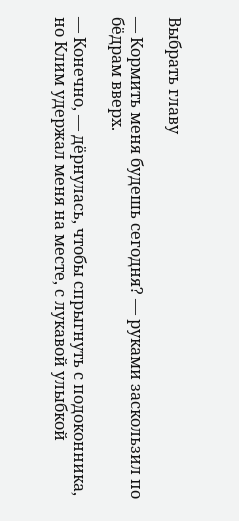Выбрать главу

— Кормить меня будешь сегодня? — руками заскользил по бёдрам вверх.

— Конечно, — дёрнулась, чтобы спрыгнуть с подоконника, но Клим удержал меня на месте, с лукавой улыбкой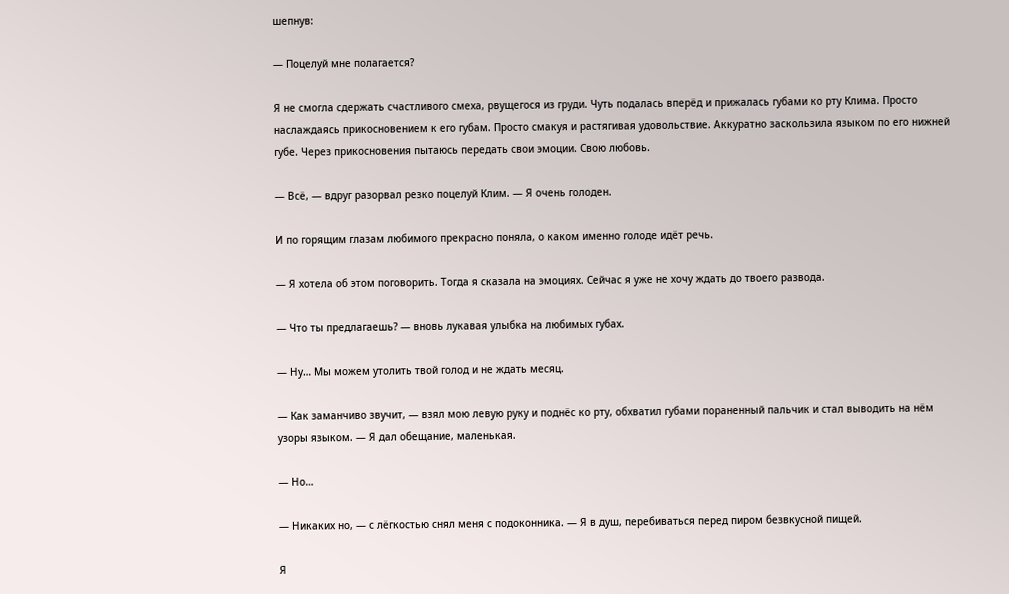шепнув:

— Поцелуй мне полагается?

Я не смогла сдержать счастливого смеха, рвущегося из груди. Чуть подалась вперёд и прижалась губами ко рту Клима. Просто наслаждаясь прикосновением к его губам. Просто смакуя и растягивая удовольствие. Аккуратно заскользила языком по его нижней губе. Через прикосновения пытаюсь передать свои эмоции. Свою любовь.

— Всё, — вдруг разорвал резко поцелуй Клим. — Я очень голоден.

И по горящим глазам любимого прекрасно поняла, о каком именно голоде идёт речь.

— Я хотела об этом поговорить. Тогда я сказала на эмоциях. Сейчас я уже не хочу ждать до твоего развода.

— Что ты предлагаешь? — вновь лукавая улыбка на любимых губах.

— Ну… Мы можем утолить твой голод и не ждать месяц.

— Как заманчиво звучит, — взял мою левую руку и поднёс ко рту, обхватил губами пораненный пальчик и стал выводить на нём узоры языком. — Я дал обещание, маленькая.

— Но…

— Никаких но, — с лёгкостью снял меня с подоконника. — Я в душ, перебиваться перед пиром безвкусной пищей.

Я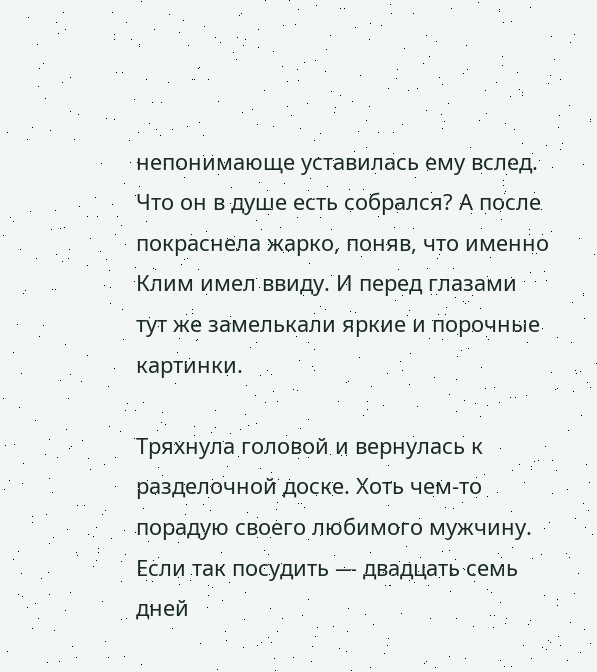непонимающе уставилась ему вслед. Что он в душе есть собрался? А после покраснела жарко, поняв, что именно Клим имел ввиду. И перед глазами тут же замелькали яркие и порочные картинки.

Тряхнула головой и вернулась к разделочной доске. Хоть чем-то порадую своего любимого мужчину. Если так посудить — двадцать семь дней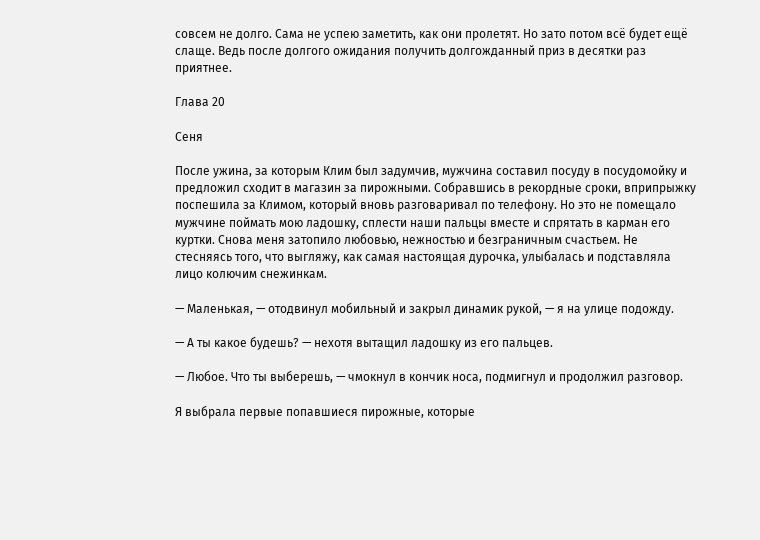совсем не долго. Сама не успею заметить, как они пролетят. Но зато потом всё будет ещё слаще. Ведь после долгого ожидания получить долгожданный приз в десятки раз приятнее.

Глава 20

Сеня

После ужина, за которым Клим был задумчив, мужчина составил посуду в посудомойку и предложил сходит в магазин за пирожными. Собравшись в рекордные сроки, вприпрыжку поспешила за Климом, который вновь разговаривал по телефону. Но это не помещало мужчине поймать мою ладошку, сплести наши пальцы вместе и спрятать в карман его куртки. Снова меня затопило любовью, нежностью и безграничным счастьем. Не стесняясь того, что выгляжу, как самая настоящая дурочка, улыбалась и подставляла лицо колючим снежинкам.

— Маленькая, — отодвинул мобильный и закрыл динамик рукой, — я на улице подожду.

— А ты какое будешь? — нехотя вытащил ладошку из его пальцев.

— Любое. Что ты выберешь, — чмокнул в кончик носа, подмигнул и продолжил разговор.

Я выбрала первые попавшиеся пирожные, которые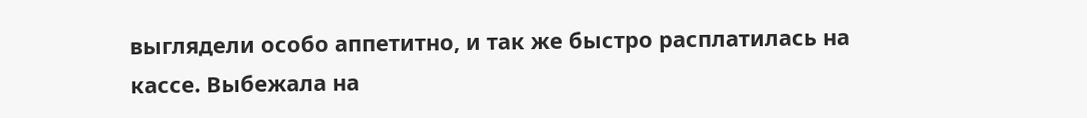выглядели особо аппетитно, и так же быстро расплатилась на кассе. Выбежала на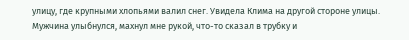улицу, где крупными хлопьями валил снег. Увидела Клима на другой стороне улицы. Мужчина улыбнулся, махнул мне рукой, что-то сказал в трубку и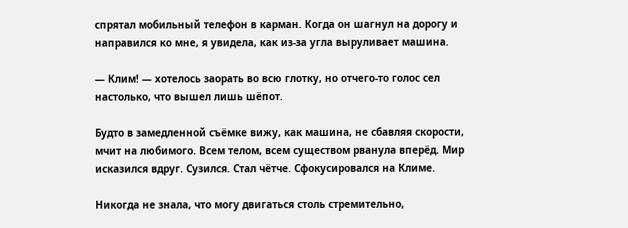спрятал мобильный телефон в карман. Когда он шагнул на дорогу и направился ко мне, я увидела, как из-за угла выруливает машина.

— Клим! — хотелось заорать во всю глотку, но отчего-то голос сел настолько, что вышел лишь шёпот.

Будто в замедленной съёмке вижу, как машина, не сбавляя скорости, мчит на любимого. Всем телом, всем существом рванула вперёд. Мир исказился вдруг. Сузился. Стал чётче. Сфокусировался на Климе.

Никогда не знала, что могу двигаться столь стремительно,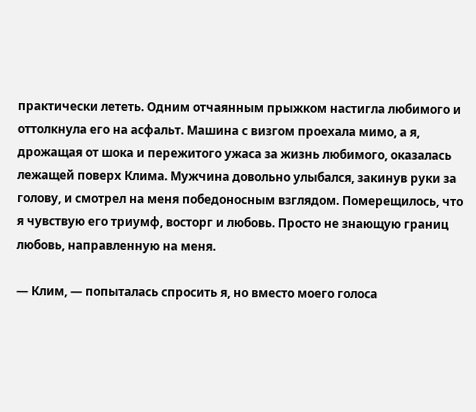практически лететь. Одним отчаянным прыжком настигла любимого и оттолкнула его на асфальт. Машина с визгом проехала мимо, а я, дрожащая от шока и пережитого ужаса за жизнь любимого, оказалась лежащей поверх Клима. Мужчина довольно улыбался, закинув руки за голову, и смотрел на меня победоносным взглядом. Померещилось, что я чувствую его триумф, восторг и любовь. Просто не знающую границ любовь, направленную на меня.

— Клим, — попыталась спросить я, но вместо моего голоса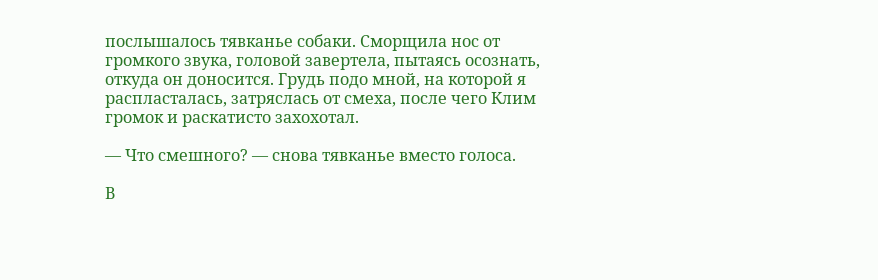послышалось тявканье собаки. Сморщила нос от громкого звука, головой завертела, пытаясь осознать, откуда он доносится. Грудь подо мной, на которой я распласталась, затряслась от смеха, после чего Клим громок и раскатисто захохотал.

— Что смешного? — снова тявканье вместо голоса.

В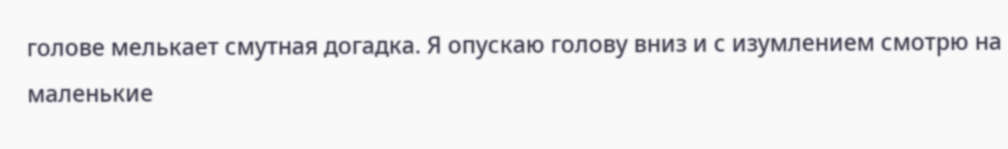голове мелькает смутная догадка. Я опускаю голову вниз и с изумлением смотрю на маленькие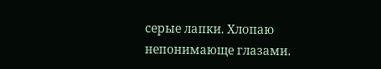серые лапки. Хлопаю непонимающе глазами.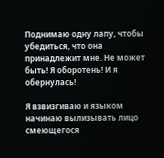Поднимаю одну лапу, чтобы убедиться, что она принадлежит мне. Не может быть! Я оборотень! И я обернулась!

Я взвизгиваю и языком начинаю вылизывать лицо смеющегося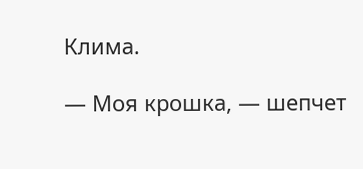Клима.

— Моя крошка, — шепчет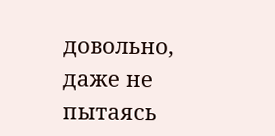довольно, даже не пытаясь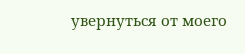увернуться от моего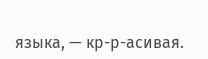языка, — кр-р-асивая.